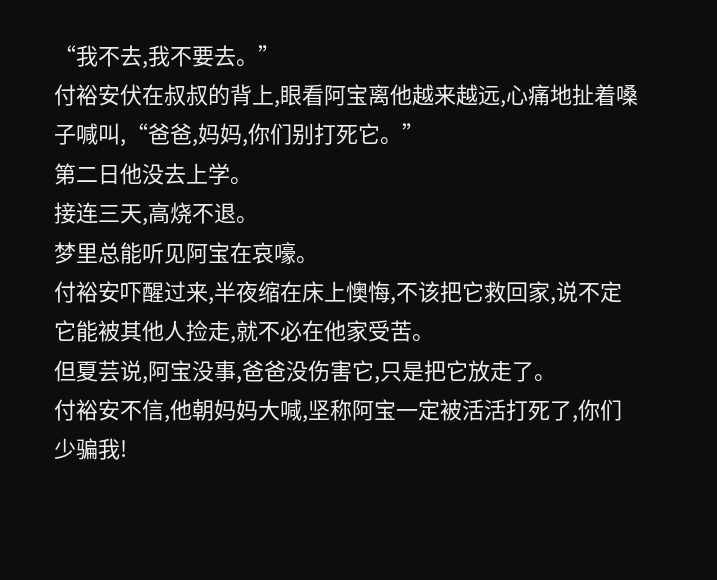“我不去,我不要去。”
付裕安伏在叔叔的背上,眼看阿宝离他越来越远,心痛地扯着嗓子喊叫,“爸爸,妈妈,你们别打死它。”
第二日他没去上学。
接连三天,高烧不退。
梦里总能听见阿宝在哀嚎。
付裕安吓醒过来,半夜缩在床上懊悔,不该把它救回家,说不定它能被其他人捡走,就不必在他家受苦。
但夏芸说,阿宝没事,爸爸没伤害它,只是把它放走了。
付裕安不信,他朝妈妈大喊,坚称阿宝一定被活活打死了,你们少骗我!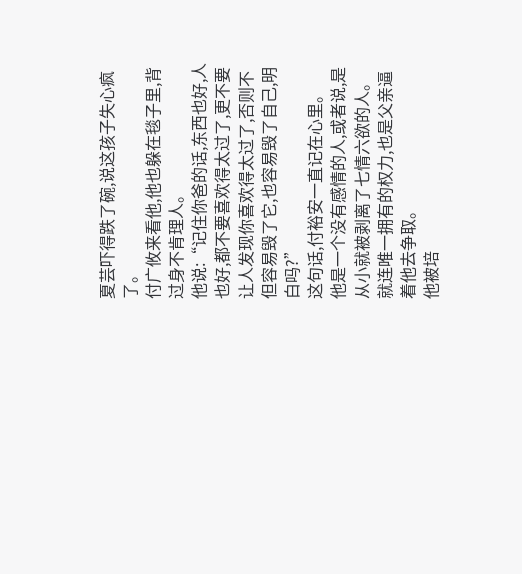夏芸吓得跌了碗,说这孩子失心疯了。
付广攸来看他,他也躲在毯子里,背过身不肯理人。
他说:“记住你爸的话,东西也好,人也好,都不要喜欢得太过了,更不要让人发现你喜欢得太过了,否则不但容易毁了它,也容易毁了自己,明白吗?”
这句话,付裕安一直记在心里。
他是一个没有感情的人,或者说,是从小就被剥离了七情六欲的人。
就连唯一拥有的权力,也是父亲逼着他去争取。
他被培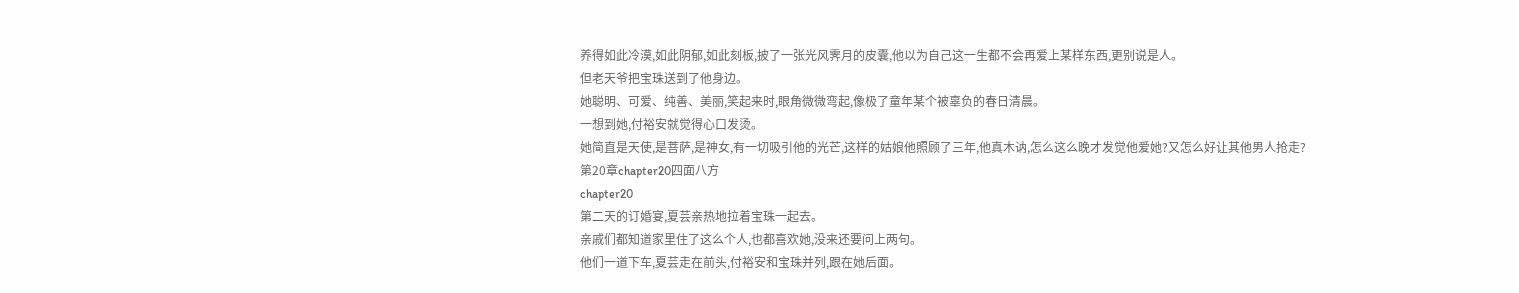养得如此冷漠,如此阴郁,如此刻板,披了一张光风霁月的皮囊,他以为自己这一生都不会再爱上某样东西,更别说是人。
但老天爷把宝珠送到了他身边。
她聪明、可爱、纯善、美丽,笑起来时,眼角微微弯起,像极了童年某个被辜负的春日清晨。
一想到她,付裕安就觉得心口发烫。
她简直是天使,是菩萨,是神女,有一切吸引他的光芒,这样的姑娘他照顾了三年,他真木讷,怎么这么晚才发觉他爱她?又怎么好让其他男人抢走?
第20章chapter20四面八方
chapter20
第二天的订婚宴,夏芸亲热地拉着宝珠一起去。
亲戚们都知道家里住了这么个人,也都喜欢她,没来还要问上两句。
他们一道下车,夏芸走在前头,付裕安和宝珠并列,跟在她后面。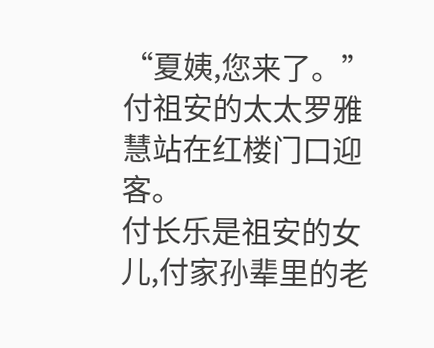“夏姨,您来了。”
付祖安的太太罗雅慧站在红楼门口迎客。
付长乐是祖安的女儿,付家孙辈里的老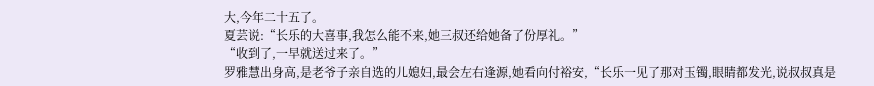大,今年二十五了。
夏芸说:“长乐的大喜事,我怎么能不来,她三叔还给她备了份厚礼。”
“收到了,一早就送过来了。”
罗雅慧出身高,是老爷子亲自选的儿媳妇,最会左右逢源,她看向付裕安,“长乐一见了那对玉镯,眼睛都发光,说叔叔真是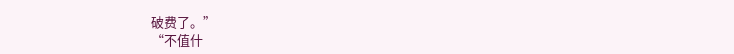破费了。”
“不值什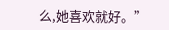么,她喜欢就好。”